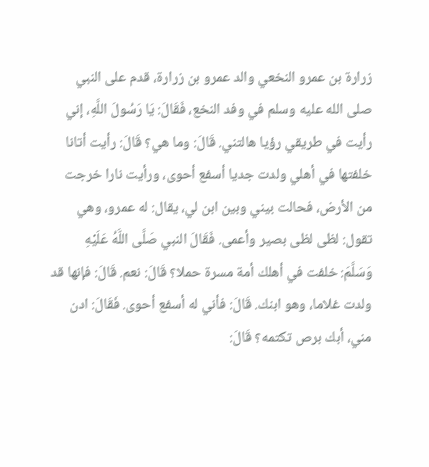زرارة بن عمرو النخعي والد عمرو بن زرارة، قدم على النبي صلى الله عليه وسلم في وفد النخع، فَقَالَ: يَا رَسُولَ اللَّهِ، إني رأيت في طريقي رؤيا هالتني. قَالَ: وما هي؟ قَالَ: رأيت أتانا خلفتها في أهلي ولدت جديا أسفع أحوى، ورأيت نارا خرجت من الأرض، فحالت بيني وبين ابن لي، يقال: له عمرو، وهي تقول: لظى لظى بصير وأعمى. فَقَالَ النبي صَلَّى اللَّهُ عَلَيْهِ وَسَلَّمَ: خلفت في أهلك أمة مسرة حملا؟ قَالَ: نعم. قَالَ: فإنها قد ولدت غلاما، وهو ابنك. قَالَ: فأني له أسفع أحوى. فَقَالَ: ادن مني، أبك برص تكتمه؟ قَالَ: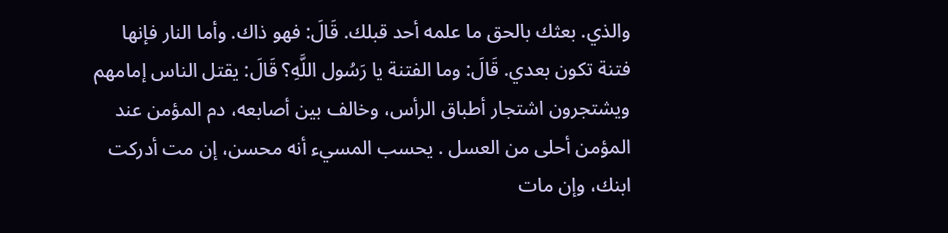والذي. بعثك بالحق ما علمه أحد قبلك. قَالَ: فهو ذاك. وأما النار فإنها فتنة تكون بعدي. قَالَ: وما الفتنة يا رَسُول اللَّهِ؟ قَالَ: يقتل الناس إمامهم ويشتجرون اشتجار أطباق الرأس، وخالف بين أصابعه، دم المؤمن عند المؤمن أحلى من العسل . يحسب المسيء أنه محسن، إن مت أدركت ابنك، وإن مات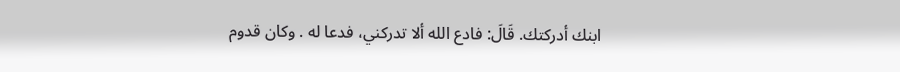ابنك أدركتك. قَالَ: فادع الله ألا تدركني، فدعا له . وكان قدوم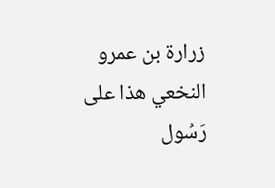زرارة بن عمرو النخعي هذا على رَسُول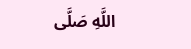اللَّهِ صَلَّى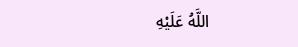اللَّهُ عَلَيْهِ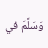وَسَلَّمَ في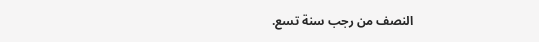النصف من رجب سنة تسع.